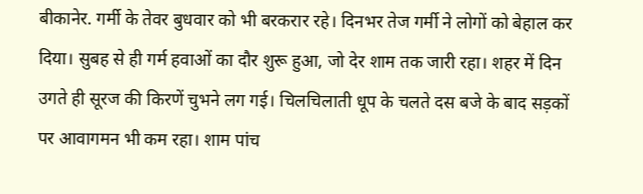बीकानेर. गर्मी के तेवर बुधवार को भी बरकरार रहे। दिनभर तेज गर्मी ने लोगों को बेहाल कर दिया। सुबह से ही गर्म हवाओं का दौर शुरू हुआ, जो देर शाम तक जारी रहा। शहर में दिन उगते ही सूरज की किरणें चुभने लग गई। चिलचिलाती धूप के चलते दस बजे के बाद सड़कों पर आवागमन भी कम रहा। शाम पांच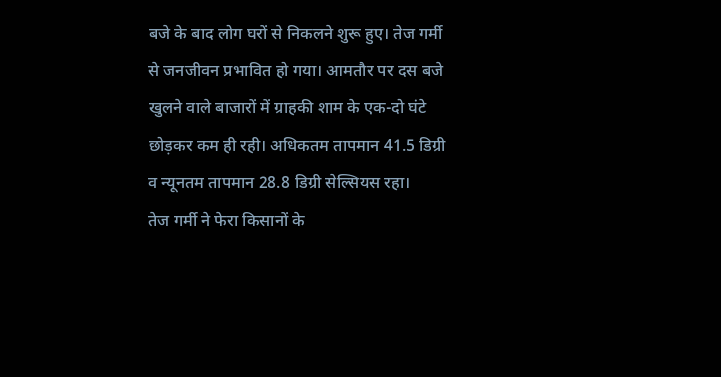बजे के बाद लोग घरों से निकलने शुरू हुए। तेज गर्मी से जनजीवन प्रभावित हो गया। आमतौर पर दस बजे खुलने वाले बाजारों में ग्राहकी शाम के एक-दो घंटे छोड़कर कम ही रही। अधिकतम तापमान 41.5 डिग्री व न्यूनतम तापमान 28.8 डिग्री सेल्सियस रहा।
तेज गर्मी ने फेरा किसानों के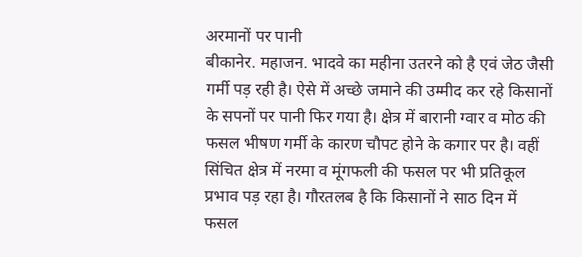अरमानों पर पानी
बीकानेर. महाजन. भादवे का महीना उतरने को है एवं जेठ जैसी गर्मी पड़ रही है। ऐसे में अच्छे जमाने की उम्मीद कर रहे किसानों के सपनों पर पानी फिर गया है। क्षेत्र में बारानी ग्वार व मोठ की फसल भीषण गर्मी के कारण चौपट होने के कगार पर है। वहीं सिंचित क्षेत्र में नरमा व मूंगफली की फसल पर भी प्रतिकूल प्रभाव पड़ रहा है। गौरतलब है कि किसानों ने साठ दिन में फसल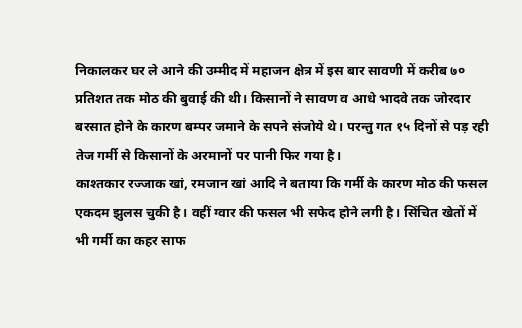निकालकर घर ले आने की उम्मीद में महाजन क्षेत्र में इस बार सावणी में करीब ७० प्रतिशत तक मोठ की बुवाई की थी। किसानों ने सावण व आधे भादवे तक जोरदार बरसात होने के कारण बम्पर जमाने के सपने संजोये थे। परन्तु गत १५ दिनों से पड़ रही तेज गर्मी से किसानों के अरमानों पर पानी फिर गया है।
काश्तकार रज्जाक खां, रमजान खां आदि ने बताया कि गर्मी के कारण मोठ की फसल एकदम झुलस चुकी है। वहीं ग्वार की फसल भी सफेद होने लगी है। सिंचित खेतों में भी गर्मी का कहर साफ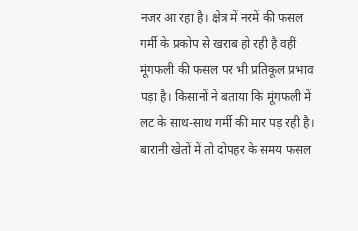नजर आ रहा है। क्षेत्र में नरमें की फसल गर्मी के प्रकोप से खराब हो रही है वहीं मूंगफली की फसल पर भी प्रतिकूल प्रभाव पड़ा है। किसानों ने बताया कि मूंगफली में लट के साथ-साथ गर्मी की मार पड़ रही है। बारानी खेतों में तो दोपहर के समय फसल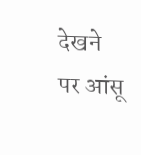देखने पर आंसू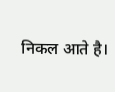निकल आते है।